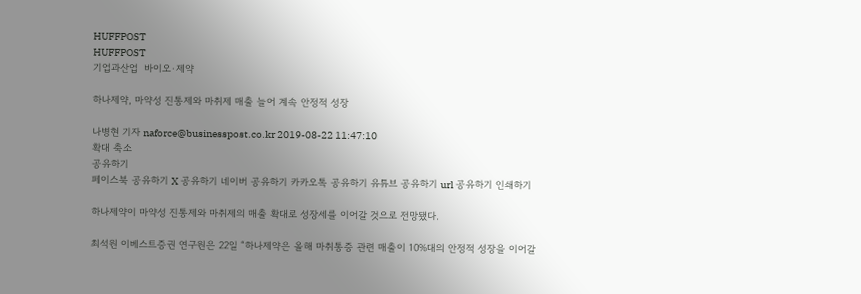HUFFPOST
HUFFPOST
기업과산업  바이오·제약

하나제약, 마약성 진통제와 마취제 매출 늘어 계속 안정적 성장

나병현 기자 naforce@businesspost.co.kr 2019-08-22 11:47:10
확대 축소
공유하기
페이스북 공유하기 X 공유하기 네이버 공유하기 카카오톡 공유하기 유튜브 공유하기 url 공유하기 인쇄하기

하나제약이 마약성 진통제와 마취제의 매출 확대로 성장세를 이어갈 것으로 전망됐다.

최석원 이베스트증권 연구원은 22일 “하나제약은 올해 마취통증 관련 매출이 10%대의 안정적 성장을 이어갈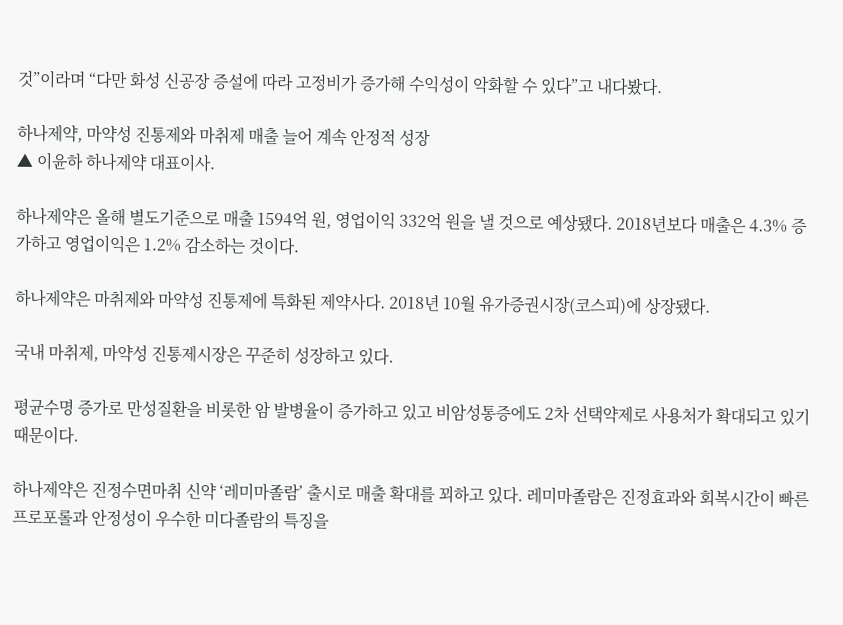것”이라며 “다만 화성 신공장 증설에 따라 고정비가 증가해 수익성이 악화할 수 있다”고 내다봤다.

하나제약, 마약성 진통제와 마취제 매출 늘어 계속 안정적 성장
▲ 이윤하 하나제약 대표이사.

하나제약은 올해 별도기준으로 매출 1594억 원, 영업이익 332억 원을 낼 것으로 예상됐다. 2018년보다 매출은 4.3% 증가하고 영업이익은 1.2% 감소하는 것이다.

하나제약은 마취제와 마약성 진통제에 특화된 제약사다. 2018년 10월 유가증권시장(코스피)에 상장됐다.

국내 마취제, 마약성 진통제시장은 꾸준히 성장하고 있다.

평균수명 증가로 만성질환을 비롯한 암 발병율이 증가하고 있고 비암성통증에도 2차 선택약제로 사용처가 확대되고 있기 때문이다.

하나제약은 진정수면마취 신약 ‘레미마졸람’ 출시로 매출 확대를 꾀하고 있다. 레미마졸람은 진정효과와 회복시간이 빠른 프로포롤과 안정성이 우수한 미다졸람의 특징을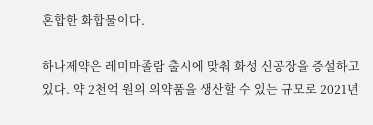혼합한 화합물이다.

하나제약은 레미마졸람 출시에 맞춰 화성 신공장을 증설하고 있다. 약 2천억 원의 의약품을 생산할 수 있는 규모로 2021년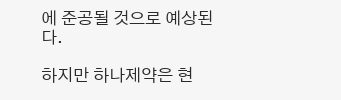에 준공될 것으로 예상된다.

하지만 하나제약은 현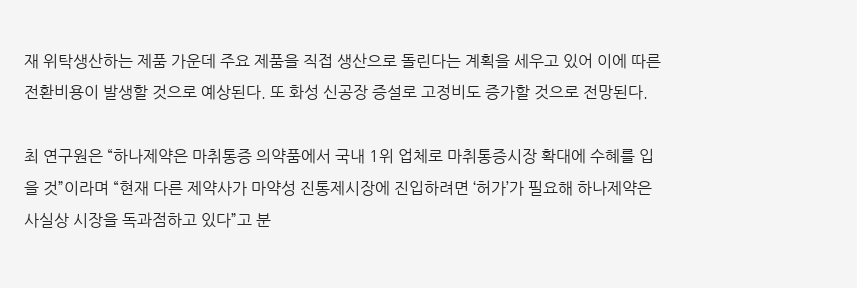재 위탁생산하는 제품 가운데 주요 제품을 직접 생산으로 돌린다는 계획을 세우고 있어 이에 따른 전환비용이 발생할 것으로 예상된다. 또 화성 신공장 증설로 고정비도 증가할 것으로 전망된다.

최 연구원은 “하나제약은 마취통증 의약품에서 국내 1위 업체로 마취통증시장 확대에 수혜를 입을 것”이라며 “현재 다른 제약사가 마약성 진통제시장에 진입하려면 ‘허가’가 필요해 하나제약은 사실상 시장을 독과점하고 있다”고 분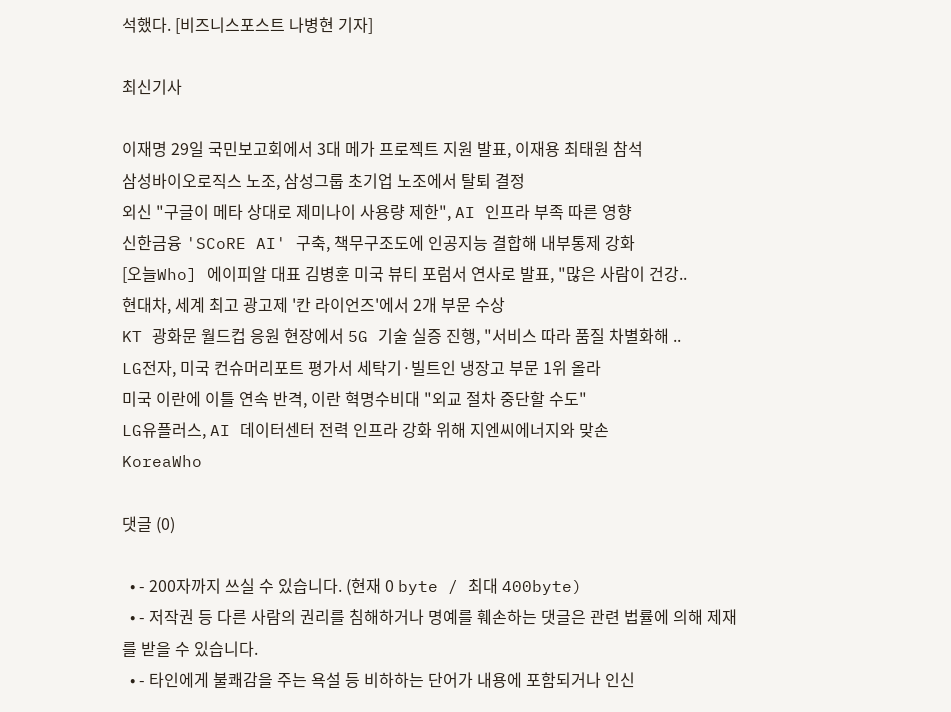석했다. [비즈니스포스트 나병현 기자]

최신기사

이재명 29일 국민보고회에서 3대 메가 프로젝트 지원 발표, 이재용 최태원 참석
삼성바이오로직스 노조, 삼성그룹 초기업 노조에서 탈퇴 결정
외신 "구글이 메타 상대로 제미나이 사용량 제한", AI 인프라 부족 따른 영향
신한금융 'SCoRE AI' 구축, 책무구조도에 인공지능 결합해 내부통제 강화
[오늘Who] 에이피알 대표 김병훈 미국 뷰티 포럼서 연사로 발표, "많은 사람이 건강..
현대차, 세계 최고 광고제 '칸 라이언즈'에서 2개 부문 수상
KT 광화문 월드컵 응원 현장에서 5G 기술 실증 진행, "서비스 따라 품질 차별화해 ..
LG전자, 미국 컨슈머리포트 평가서 세탁기·빌트인 냉장고 부문 1위 올라
미국 이란에 이틀 연속 반격, 이란 혁명수비대 "외교 절차 중단할 수도"
LG유플러스, AI 데이터센터 전력 인프라 강화 위해 지엔씨에너지와 맞손
KoreaWho

댓글 (0)

  • - 200자까지 쓰실 수 있습니다. (현재 0 byte / 최대 400byte)
  • - 저작권 등 다른 사람의 권리를 침해하거나 명예를 훼손하는 댓글은 관련 법률에 의해 제재를 받을 수 있습니다.
  • - 타인에게 불쾌감을 주는 욕설 등 비하하는 단어가 내용에 포함되거나 인신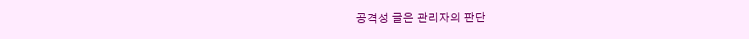공격성 글은 관리자의 판단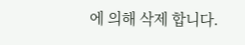에 의해 삭제 합니다.